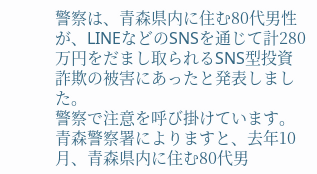警察は、青森県内に住む80代男性が、LINEなどのSNSを通じて計280万円をだまし取られるSNS型投資詐欺の被害にあったと発表しました。
警察で注意を呼び掛けています。
青森警察署によりますと、去年10月、青森県内に住む80代男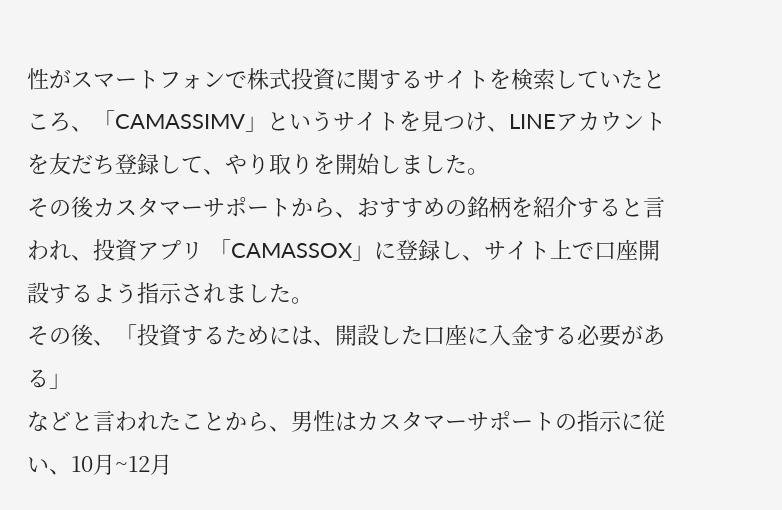性がスマートフォンで株式投資に関するサイトを検索していたところ、「CAMASSIMV」というサイトを見つけ、LINEアカウントを友だち登録して、やり取りを開始しました。
その後カスタマーサポートから、おすすめの銘柄を紹介すると言われ、投資アプリ 「CAMASSOX」に登録し、サイト上で口座開設するよう指示されました。
その後、「投資するためには、開設した口座に入金する必要がある」
などと言われたことから、男性はカスタマーサポートの指示に従い、10月~12月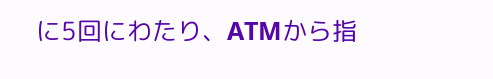に5回にわたり、ATMから指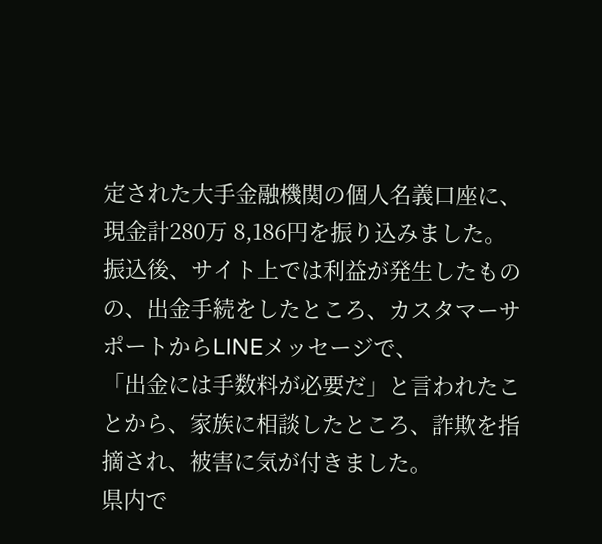定された大手金融機関の個人名義口座に、現金計280万 8,186円を振り込みました。
振込後、サイト上では利益が発生したものの、出金手続をしたところ、カスタマーサポートからLINEメッセージで、
「出金には手数料が必要だ」と言われたことから、家族に相談したところ、詐欺を指摘され、被害に気が付きました。
県内で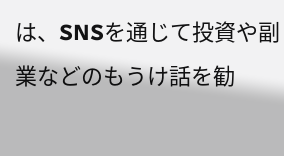は、SNSを通じて投資や副業などのもうけ話を勧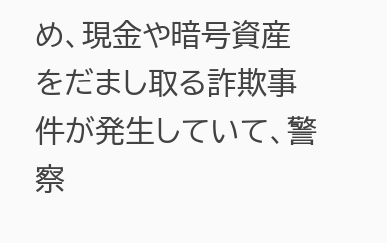め、現金や暗号資産をだまし取る詐欺事件が発生していて、警察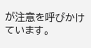が注意を呼びかけています。